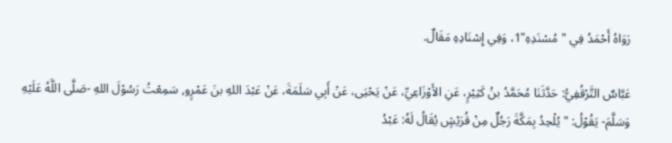رَوَاهُ أَحْمَدُ فِي "مُسْنَدِهِ"1، وَفِي إِسْنَادِهِ مَقَالٌ.

عَبَّاسٌ التَّرْقُفِيُّ: حَدَّثَنَا مُحَمَّدُ بنُ كَثِيْرٍ، عَنِ الأَوْزَاعِيِّ، عَنْ يَحْيَى، عَنْ أَبِي سَلَمَةَ، عَنْ عَبْدَ اللهِ بنَ عَمْرٍو, سَمِعْتُ رَسُوْلَ اللهِ -صَلَّى اللَّهُ عَلَيْهِ وَسَلَّمَ- يَقُوْلُ: "يُلْحِدُ بِمَكَّةَ رَجُلٌ مِنْ قُرَيْشٍ يُقَالُ لَهُ: عَبْدُ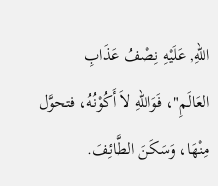اللهِ, عَلَيْهِ نِصْفُ عَذَابِ العَالَمِ"، فَوَاللهِ لاَ أَكُوْنُهُ، فتحوَّل مِنْهَا، وَسَكَنَ الطَّائِفَ.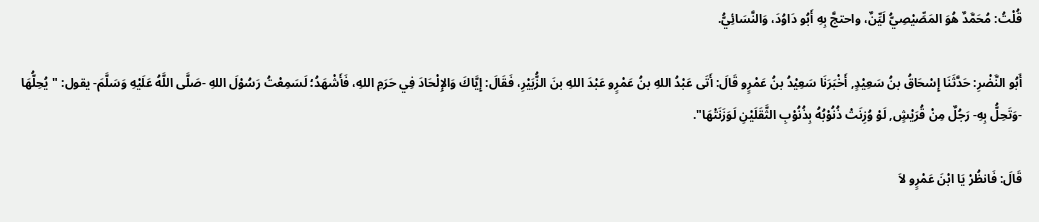قُلْتُ: مُحَمَّدٌ هُوَ المَصِّيْصِيُّ لَيِّنٌ، واحتجَّ بِهِ أَبُو دَاوُدَ، وَالنَّسَائِيُّ.

أَبُو النَّضْرِ: حَدَّثَنَا إِسْحَاقُ بنُ سَعِيْدٍ, أَخْبَرَنَا سَعِيْدُ بنُ عَمْرٍو قَالَ: أَتَى عَبْدُ اللهِ بنُ عَمْرٍو عَبْدَ اللهِ بنَ الزُّبَيْرِ، فَقَالَ: إِيَّاكَ وَالإِلْحَادَ فِي حَرَمِ اللهِ، فَأَشْهَدُ؛ لَسَمِعْتُ رَسُوْلَ اللهِ -صَلَّى اللَّهُ عَلَيْهِ وَسَلَّمَ- يقول: "يُحِلُّهَا -وَتَحِلُّ بِهِ- رَجُلٌ مِنْ قُرَيْشٍ, لَوْ وُزِنَتْ ذُنُوْبُهُ بِذُنُوْبِ الثَّقَلَيْنِ لَوَزَنَتْهَا".

قَالَ: فَانظُرْ يَا ابْنَ عَمْرٍو لاَ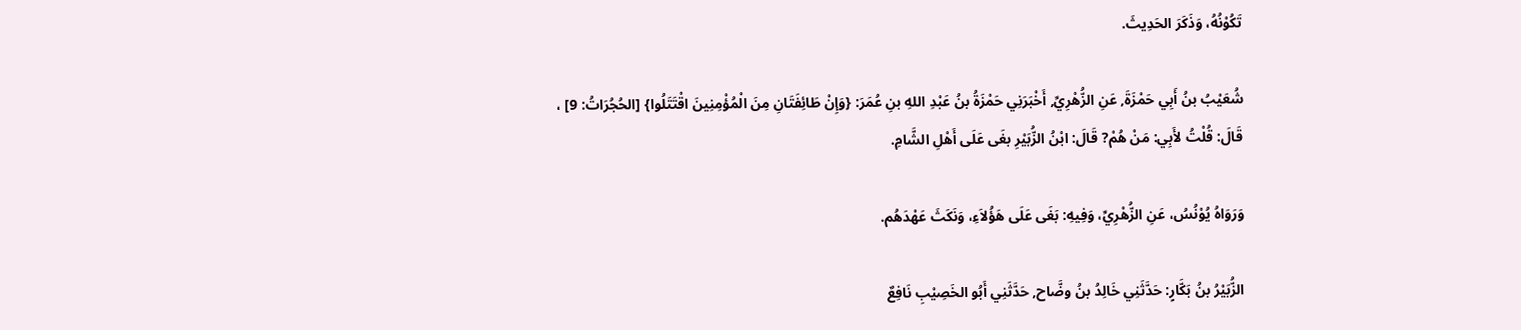تَكُوْنُهُ، وَذَكَرَ الحَدِيثَ.

شُعَيْبُ بنُ أَبِي حَمْزَةَ, عَنِ الزُّهْرِيِّ, أَخْبَرَنِي حَمْزَةُ بنُ عَبْدِ اللهِ بنِ عُمَرَ: {وَإِنْ طَائِفَتَانِ مِنَ الْمُؤْمِنِينَ اقْتَتَلُوا} [الحُجُرَاتُ: 9] ، قَالَ: قُلْتُ لأَبِي: مَنْ هُمْ? قَالَ: ابْنُ الزُّبَيْرِ بغَى عَلَى أَهْلِ الشَّامِ.

وَرَوَاهُ يُوْنُسُ، عَنِ الزُّهْرِيِّ، وَفِيهِ: بَغَى عَلَى هَؤُلاَءِ، وَنَكَثَ عَهْدَهُم.

الزُّبَيْرُ بنُ بَكَّارٍ: حَدَّثَنِي خَالِدُ بنُ وضَّاح, حَدَّثَنِي أَبُو الخَصِيْبِ نَافِعٌ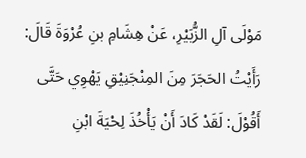مَوْلَى آلِ الزُّبَيْرِ، عَنْ هِشَامِ بنِ عُرْوَةَ قَالَ: رَأَيْتُ الحَجَرَ مِنَ المِنْجَنِيْقِ يَهْوِي حَتَّى أَقُوْلَ: لَقَدْ كَادَ أَنْ يَأْخُذَ لِحْيَةَ ابْنِ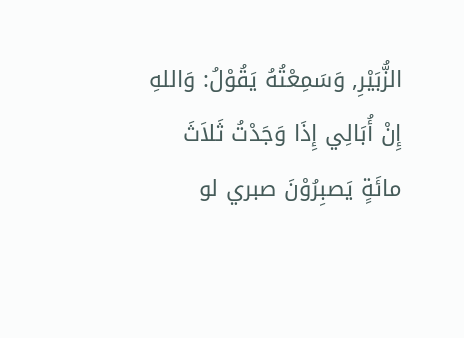الزُّبَيْرِ, وَسَمِعْتُهُ يَقُوْلُ: وَاللهِ إِنْ أُبَالِي إِذَا وَجَدْتُ ثَلاَثَ مائَةٍ يَصبِرُوْنَ صبري لو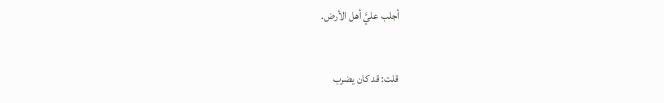أجلب عليَّ أهل الأرض.

قلت: قد كان يضرب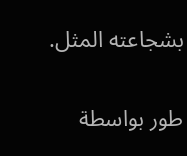بشجاعته المثل.

طور بواسطة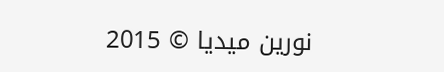نورين ميديا © 2015